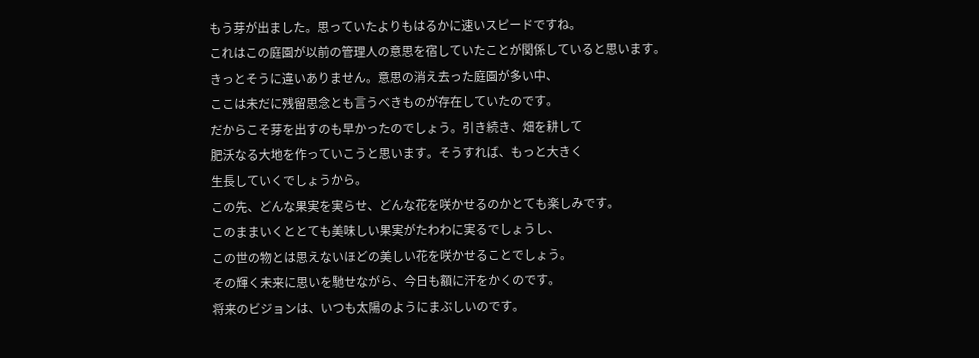もう芽が出ました。思っていたよりもはるかに速いスピードですね。
これはこの庭園が以前の管理人の意思を宿していたことが関係していると思います。
きっとそうに違いありません。意思の消え去った庭園が多い中、
ここは未だに残留思念とも言うべきものが存在していたのです。
だからこそ芽を出すのも早かったのでしょう。引き続き、畑を耕して
肥沃なる大地を作っていこうと思います。そうすれば、もっと大きく
生長していくでしょうから。
この先、どんな果実を実らせ、どんな花を咲かせるのかとても楽しみです。
このままいくととても美味しい果実がたわわに実るでしょうし、
この世の物とは思えないほどの美しい花を咲かせることでしょう。
その輝く未来に思いを馳せながら、今日も額に汗をかくのです。
将来のビジョンは、いつも太陽のようにまぶしいのです。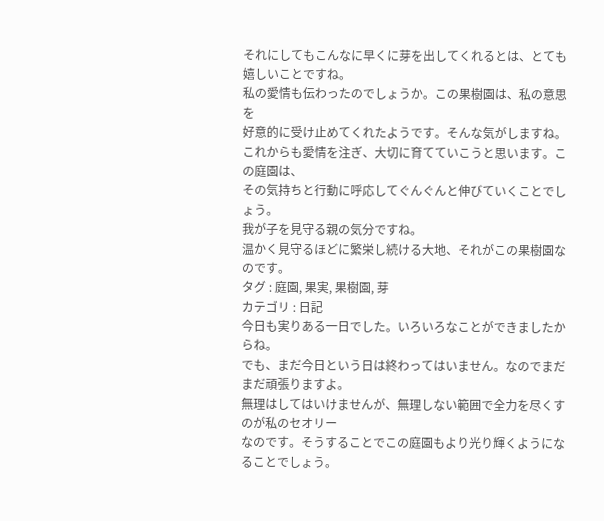それにしてもこんなに早くに芽を出してくれるとは、とても嬉しいことですね。
私の愛情も伝わったのでしょうか。この果樹園は、私の意思を
好意的に受け止めてくれたようです。そんな気がしますね。
これからも愛情を注ぎ、大切に育てていこうと思います。この庭園は、
その気持ちと行動に呼応してぐんぐんと伸びていくことでしょう。
我が子を見守る親の気分ですね。
温かく見守るほどに繁栄し続ける大地、それがこの果樹園なのです。
タグ : 庭園, 果実, 果樹園, 芽
カテゴリ : 日記
今日も実りある一日でした。いろいろなことができましたからね。
でも、まだ今日という日は終わってはいません。なのでまだまだ頑張りますよ。
無理はしてはいけませんが、無理しない範囲で全力を尽くすのが私のセオリー
なのです。そうすることでこの庭園もより光り輝くようになることでしょう。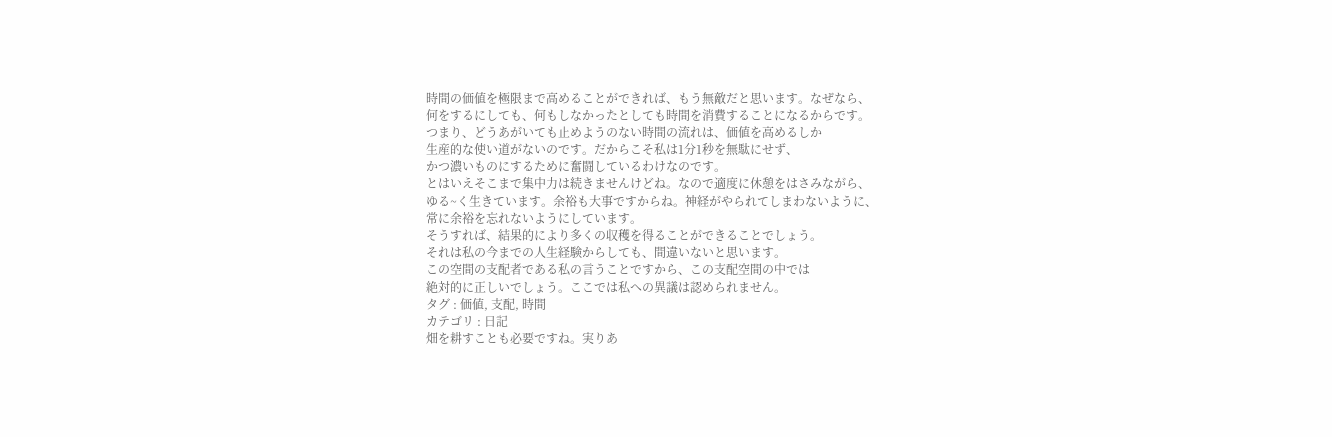時間の価値を極限まで高めることができれば、もう無敵だと思います。なぜなら、
何をするにしても、何もしなかったとしても時間を消費することになるからです。
つまり、どうあがいても止めようのない時間の流れは、価値を高めるしか
生産的な使い道がないのです。だからこそ私は1分1秒を無駄にせず、
かつ濃いものにするために奮闘しているわけなのです。
とはいえそこまで集中力は続きませんけどね。なので適度に休憩をはさみながら、
ゆる~く生きています。余裕も大事ですからね。神経がやられてしまわないように、
常に余裕を忘れないようにしています。
そうすれば、結果的により多くの収穫を得ることができることでしょう。
それは私の今までの人生経験からしても、間違いないと思います。
この空間の支配者である私の言うことですから、この支配空間の中では
絶対的に正しいでしょう。ここでは私への異議は認められません。
タグ : 価値, 支配, 時間
カテゴリ : 日記
畑を耕すことも必要ですね。実りあ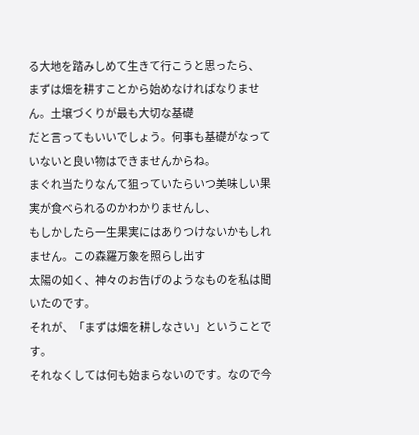る大地を踏みしめて生きて行こうと思ったら、
まずは畑を耕すことから始めなければなりません。土壌づくりが最も大切な基礎
だと言ってもいいでしょう。何事も基礎がなっていないと良い物はできませんからね。
まぐれ当たりなんて狙っていたらいつ美味しい果実が食べられるのかわかりませんし、
もしかしたら一生果実にはありつけないかもしれません。この森羅万象を照らし出す
太陽の如く、神々のお告げのようなものを私は聞いたのです。
それが、「まずは畑を耕しなさい」ということです。
それなくしては何も始まらないのです。なので今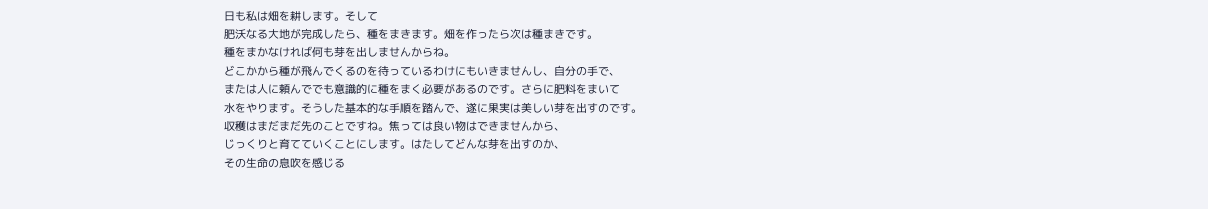日も私は畑を耕します。そして
肥沃なる大地が完成したら、種をまきます。畑を作ったら次は種まきです。
種をまかなければ何も芽を出しませんからね。
どこかから種が飛んでくるのを待っているわけにもいきませんし、自分の手で、
または人に頼んででも意識的に種をまく必要があるのです。さらに肥料をまいて
水をやります。そうした基本的な手順を踏んで、遂に果実は美しい芽を出すのです。
収穫はまだまだ先のことですね。焦っては良い物はできませんから、
じっくりと育てていくことにします。はたしてどんな芽を出すのか、
その生命の息吹を感じる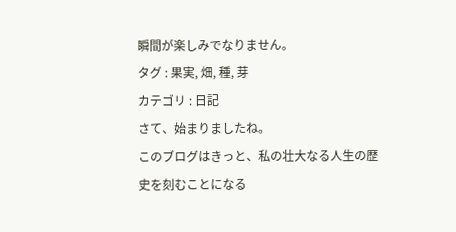瞬間が楽しみでなりません。
タグ : 果実, 畑, 種, 芽
カテゴリ : 日記
さて、始まりましたね。
このブログはきっと、私の壮大なる人生の歴史を刻むことになる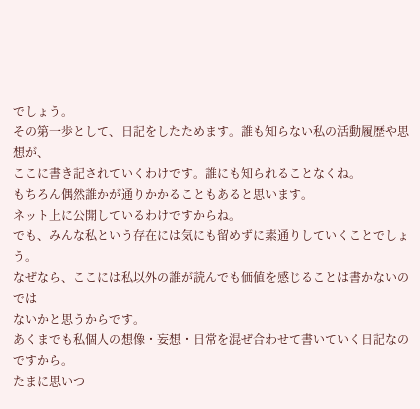でしょう。
その第一歩として、日記をしたためます。誰も知らない私の活動履歴や思想が、
ここに書き記されていくわけです。誰にも知られることなくね。
もちろん偶然誰かが通りかかることもあると思います。
ネット上に公開しているわけですからね。
でも、みんな私という存在には気にも留めずに素通りしていくことでしょう。
なぜなら、ここには私以外の誰が読んでも価値を感じることは書かないのでは
ないかと思うからです。
あくまでも私個人の想像・妄想・日常を混ぜ合わせて書いていく日記なのですから。
たまに思いつ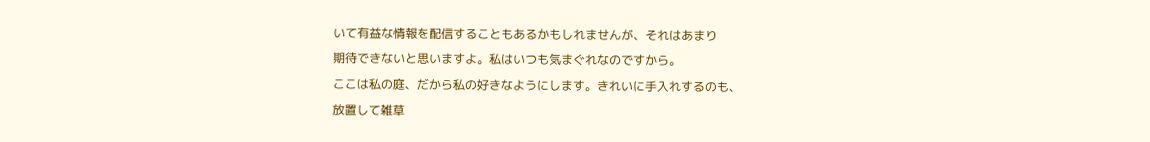いて有益な情報を配信することもあるかもしれませんが、それはあまり
期待できないと思いますよ。私はいつも気まぐれなのですから。
ここは私の庭、だから私の好きなようにします。きれいに手入れするのも、
放置して雑草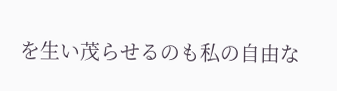を生い茂らせるのも私の自由な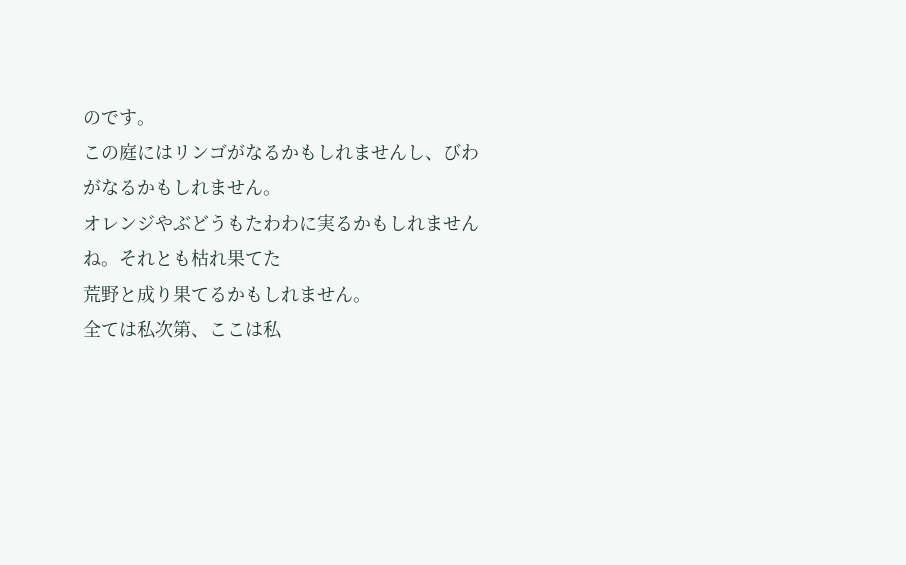のです。
この庭にはリンゴがなるかもしれませんし、びわがなるかもしれません。
オレンジやぶどうもたわわに実るかもしれませんね。それとも枯れ果てた
荒野と成り果てるかもしれません。
全ては私次第、ここは私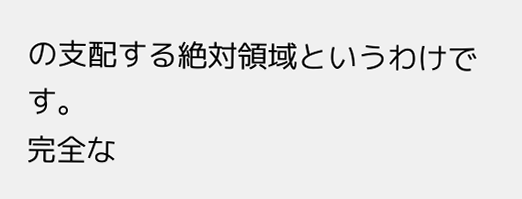の支配する絶対領域というわけです。
完全な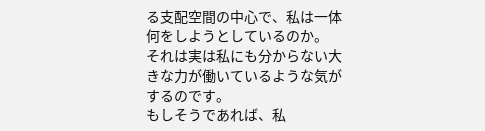る支配空間の中心で、私は一体何をしようとしているのか。
それは実は私にも分からない大きな力が働いているような気がするのです。
もしそうであれば、私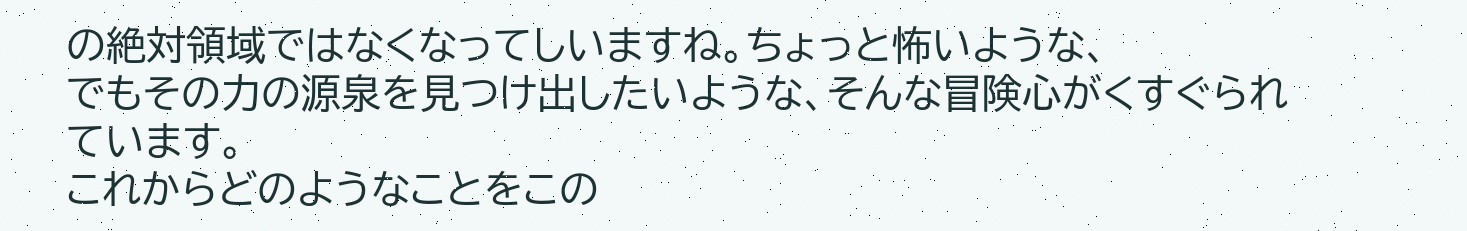の絶対領域ではなくなってしいますね。ちょっと怖いような、
でもその力の源泉を見つけ出したいような、そんな冒険心がくすぐられています。
これからどのようなことをこの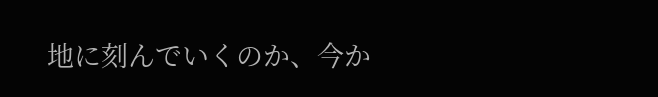地に刻んでいくのか、今か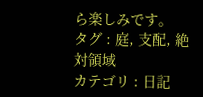ら楽しみです。
タグ : 庭, 支配, 絶対領域
カテゴリ : 日記